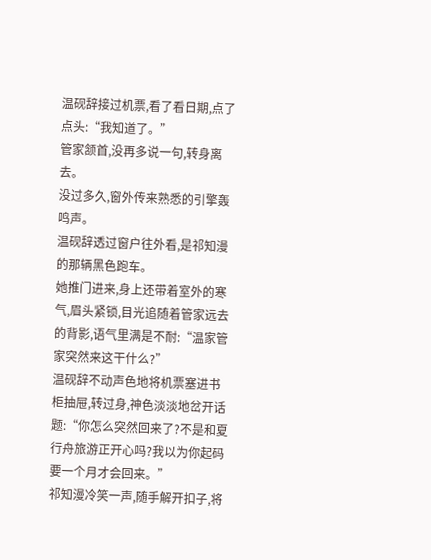温砚辞接过机票,看了看日期,点了点头:“我知道了。”
管家颔首,没再多说一句,转身离去。
没过多久,窗外传来熟悉的引擎轰鸣声。
温砚辞透过窗户往外看,是祁知漫的那辆黑色跑车。
她推门进来,身上还带着室外的寒气,眉头紧锁,目光追随着管家远去的背影,语气里满是不耐:“温家管家突然来这干什么?”
温砚辞不动声色地将机票塞进书柜抽屉,转过身,神色淡淡地岔开话题:“你怎么突然回来了?不是和夏行舟旅游正开心吗?我以为你起码要一个月才会回来。”
祁知漫冷笑一声,随手解开扣子,将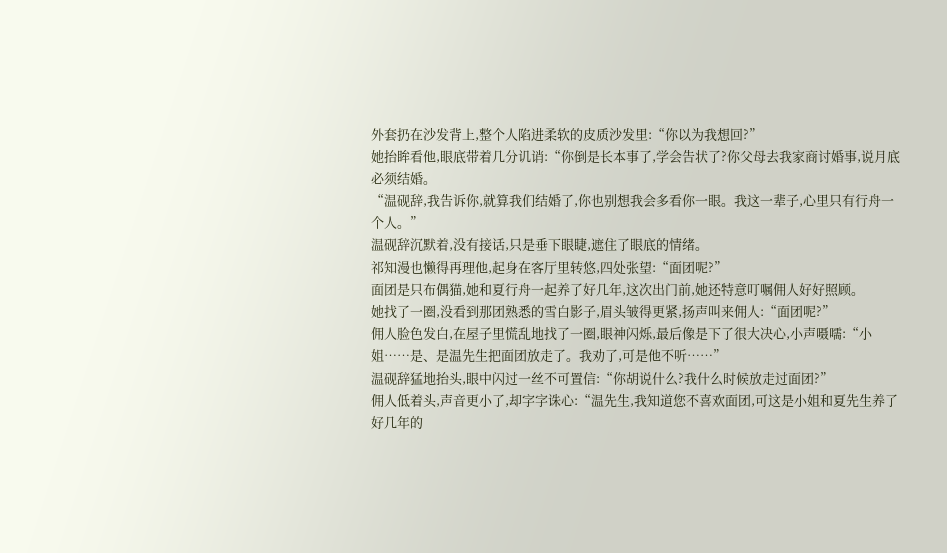外套扔在沙发背上,整个人陷进柔软的皮质沙发里:“你以为我想回?”
她抬眸看他,眼底带着几分讥诮:“你倒是长本事了,学会告状了?你父母去我家商讨婚事,说月底必须结婚。
“温砚辞,我告诉你,就算我们结婚了,你也别想我会多看你一眼。我这一辈子,心里只有行舟一个人。”
温砚辞沉默着,没有接话,只是垂下眼睫,遮住了眼底的情绪。
祁知漫也懒得再理他,起身在客厅里转悠,四处张望:“面团呢?”
面团是只布偶猫,她和夏行舟一起养了好几年,这次出门前,她还特意叮嘱佣人好好照顾。
她找了一圈,没看到那团熟悉的雪白影子,眉头皱得更紧,扬声叫来佣人:“面团呢?”
佣人脸色发白,在屋子里慌乱地找了一圈,眼神闪烁,最后像是下了很大决心,小声嗫嚅:“小姐……是、是温先生把面团放走了。我劝了,可是他不听……”
温砚辞猛地抬头,眼中闪过一丝不可置信:“你胡说什么?我什么时候放走过面团?”
佣人低着头,声音更小了,却字字诛心:“温先生,我知道您不喜欢面团,可这是小姐和夏先生养了好几年的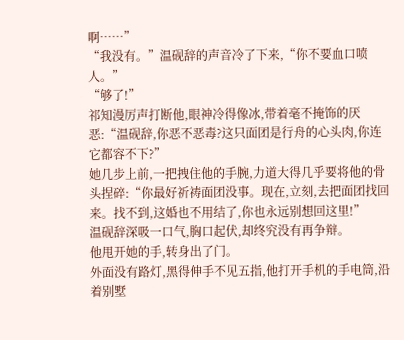啊……”
“我没有。”温砚辞的声音冷了下来,“你不要血口喷人。”
“够了!”
祁知漫厉声打断他,眼神冷得像冰,带着毫不掩饰的厌恶:“温砚辞,你恶不恶毒?这只面团是行舟的心头肉,你连它都容不下?”
她几步上前,一把拽住他的手腕,力道大得几乎要将他的骨头捏碎:“你最好祈祷面团没事。现在,立刻,去把面团找回来。找不到,这婚也不用结了,你也永远别想回这里!”
温砚辞深吸一口气,胸口起伏,却终究没有再争辩。
他甩开她的手,转身出了门。
外面没有路灯,黑得伸手不见五指,他打开手机的手电筒,沿着别墅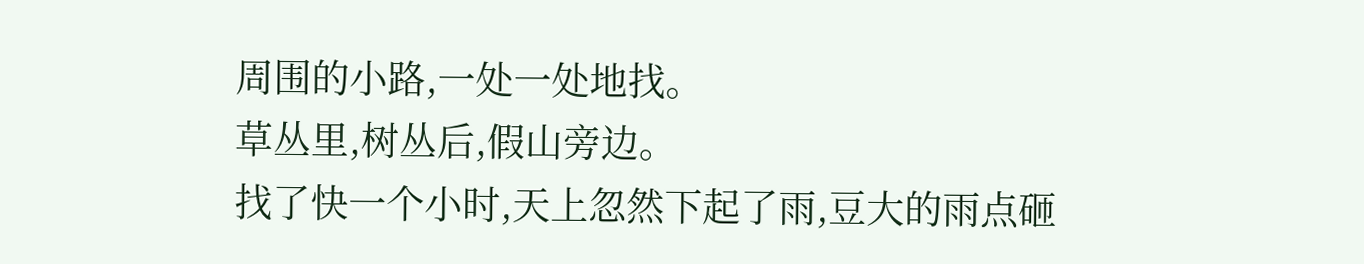周围的小路,一处一处地找。
草丛里,树丛后,假山旁边。
找了快一个小时,天上忽然下起了雨,豆大的雨点砸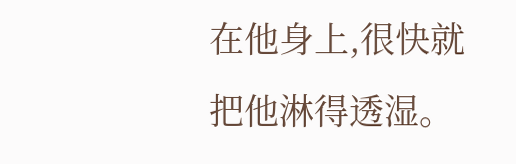在他身上,很快就把他淋得透湿。